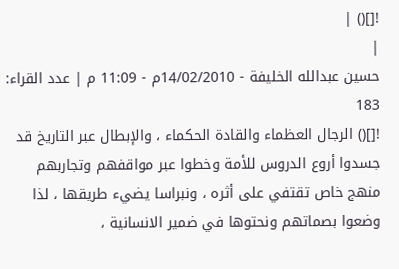![]() |
|
حسين عبدالله الخليفة - 14/02/2010م - 11:09 م | عدد القراء: 183
![]() الرجال العظماء والقادة الحكماء ، والإبطال عبر التاريخ قد جسدوا أروع الدروس للأمة وخطوا عبر مواقفهم وتجاربهم منهج خاص تقتفي على أثره ، ونبراسا يضيء طريقها ، لذا وضعوا بصماتهم ونحتوها في ضمير الانسانية ،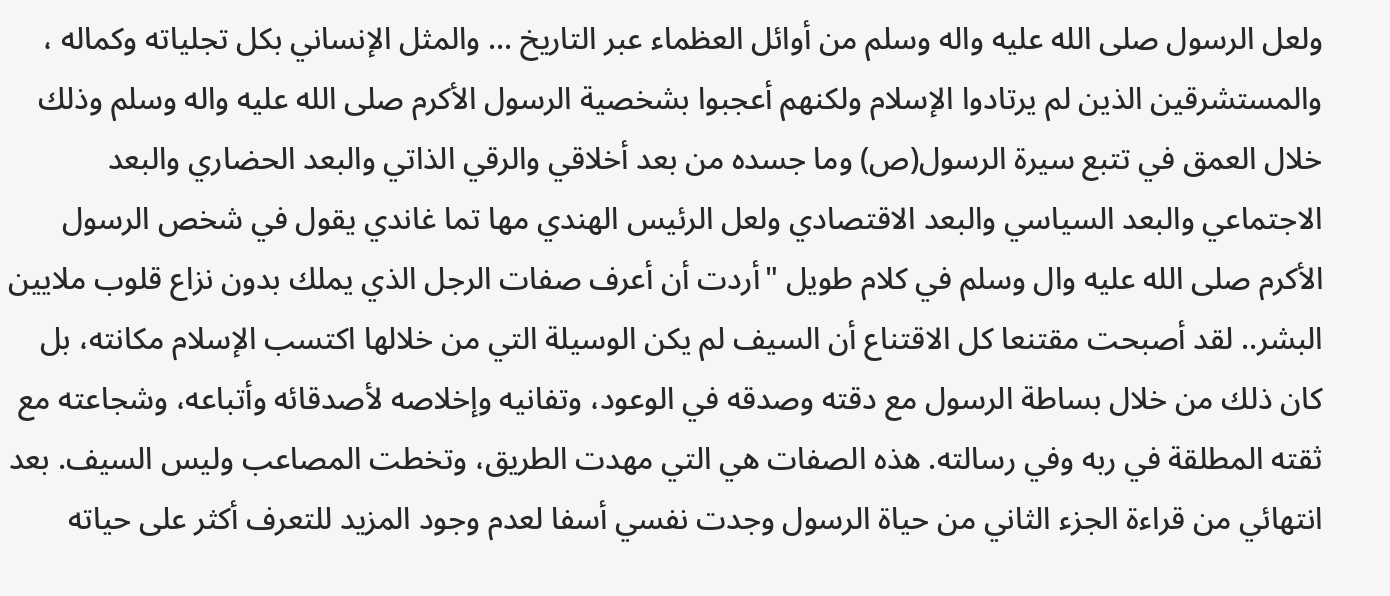ولعل الرسول صلى الله عليه واله وسلم من أوائل العظماء عبر التاريخ ... والمثل الإنساني بكل تجلياته وكماله ، والمستشرقين الذين لم يرتادوا الإسلام ولكنهم أعجبوا بشخصية الرسول الأكرم صلى الله عليه واله وسلم وذلك خلال العمق في تتبع سيرة الرسول(ص) وما جسده من بعد أخلاقي والرقي الذاتي والبعد الحضاري والبعد الاجتماعي والبعد السياسي والبعد الاقتصادي ولعل الرئيس الهندي مها تما غاندي يقول في شخص الرسول الأكرم صلى الله عليه وال وسلم في كلام طويل "أردت أن أعرف صفات الرجل الذي يملك بدون نزاع قلوب ملايين البشر.. لقد أصبحت مقتنعا كل الاقتناع أن السيف لم يكن الوسيلة التي من خلالها اكتسب الإسلام مكانته، بل كان ذلك من خلال بساطة الرسول مع دقته وصدقه في الوعود، وتفانيه وإخلاصه لأصدقائه وأتباعه، وشجاعته مع ثقته المطلقة في ربه وفي رسالته. هذه الصفات هي التي مهدت الطريق، وتخطت المصاعب وليس السيف. بعد انتهائي من قراءة الجزء الثاني من حياة الرسول وجدت نفسي أسفا لعدم وجود المزيد للتعرف أكثر على حياته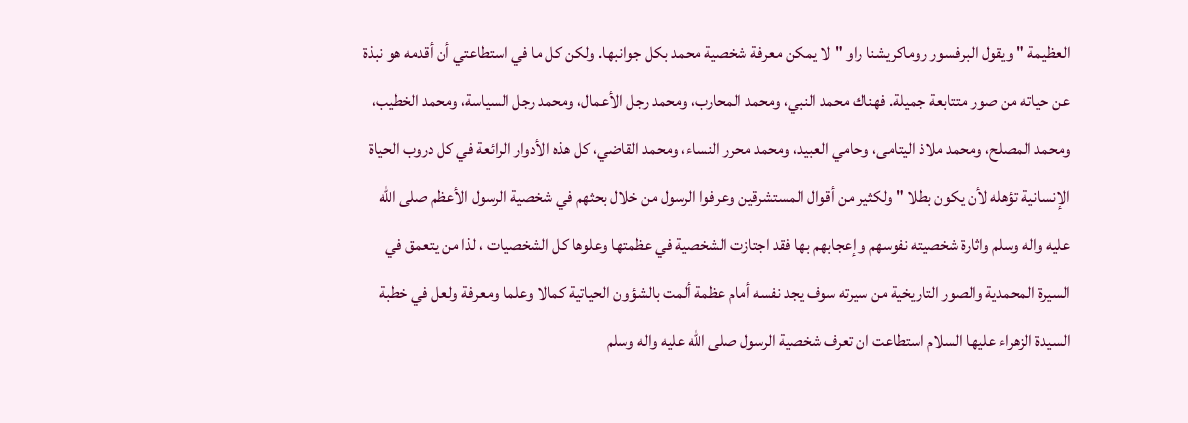العظيمة " ويقول البرفسور روماكريشنا راو "لا يمكن معرفة شخصية محمد بكل جوانبها. ولكن كل ما في استطاعتي أن أقدمه هو نبذة عن حياته من صور متتابعة جميلة. فهناك محمد النبي، ومحمد المحارب، ومحمد رجل الأعمال، ومحمد رجل السياسة، ومحمد الخطيب، ومحمد المصلح، ومحمد ملاذ اليتامى، وحامي العبيد، ومحمد محرر النساء، ومحمد القاضي، كل هذه الأدوار الرائعة في كل دروب الحياة الإنسانية تؤهله لأن يكون بطلا " ولكثير من أقوال المستشرقين وعرفوا الرسول من خلال بحثهم في شخصية الرسول الأعظم صلى الله عليه واله وسلم واثارة شخصيته نفوسهم وإعجابهم بها فقد اجتازت الشخصية في عظمتها وعلوها كل الشخصيات ، لذا من يتعمق في السيرة المحمدية والصور التاريخية من سيرته سوف يجد نفسه أمام عظمة ألمت بالشؤون الحياتية كمالا وعلما ومعرفة ولعل في خطبة السيدة الزهراء عليها السلام استطاعت ان تعرف شخصية الرسول صلى الله عليه واله وسلم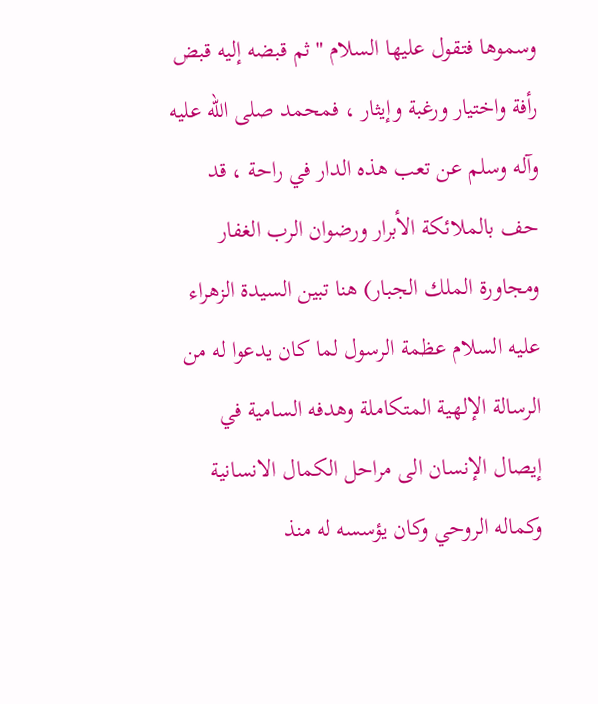وسموها فتقول عليها السلام "ثم قبضه إليه قبض رأفة واختيار ورغبة وإيثار ، فمحمد صلى الله عليه وآله وسلم عن تعب هذه الدار في راحة ، قد حف بالملائكة الأبرار ورضوان الرب الغفار ومجاورة الملك الجبار) هنا تبين السيدة الزهراء عليه السلام عظمة الرسول لما كان يدعوا له من الرسالة الإلهية المتكاملة وهدفه السامية في إيصال الإنسان الى مراحل الكمال الانسانية وكماله الروحي وكان يؤسسه له منذ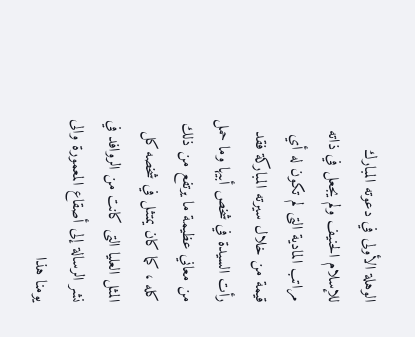الوهلة الأولى في دعوته المبارك للإسلام الحنيف ولم يجعل في ذاته مراتب المادية التى لم تكون له أي قيمة من خلال سيرته المباركة فقد رأت السيدة في شخص أبيها وما حمل من معاني عظيمة ما يرتفع من ذلك كله ، كما كان يمتثل في شخصه كل المثل العليا التى كانت من الروافد في نشر الرسالة إلى أصقاع المعمورة والى يومنا هذا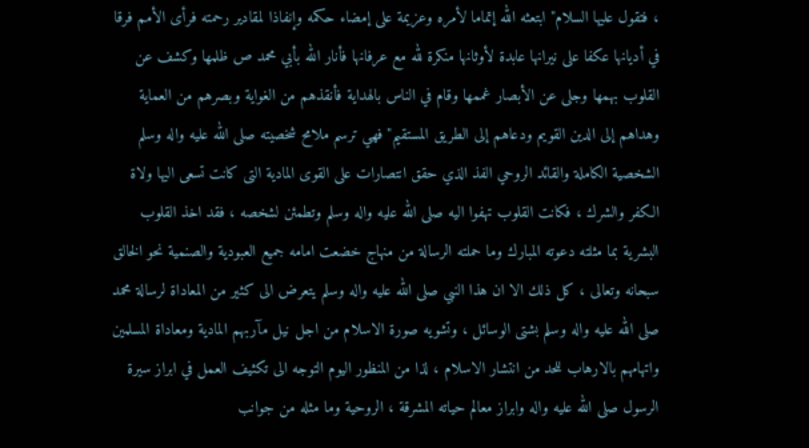، فتقول عليها السلام" ابتعثه الله إتماما لأمره وعزيمة على إمضاء حكمه وإنفاذا لمقادير رحمته فرأى الأمم فرقا في أديانها عكفا على نيرانها عابدة لأوثانها منكرة لله مع عرفانها فأنار الله بأبي محمد ص ظلمها وكشف عن القلوب بهمها وجلى عن الأبصار غممها وقام في الناس بالهداية فأنقذهم من الغواية وبصرهم من العماية وهداهم إلى الدين القويم ودعاهم إلى الطريق المستقيم" فهي ترسم ملامح شخصيته صلى الله عليه واله وسلم الشخصية الكاملة والقائد الروحي الفذ الذي حقق انتصارات على القوى المادية التى كانت تسعى اليها ولاة الكفر والشرك ، فكانت القلوب تهفوا اليه صلى الله عليه واله وسلم وتطمئن لشخصه ، فقد اخذ القلوب البشرية بما مثلته دعوته المبارك وما حملته الرسالة من منهاج خضعت امامه جميع العبودية والصنمية نحو الخالق سبحانه وتعالى ، كل ذلك الا ان هذا النبي صلى الله عليه واله وسلم يتعرض الى كثير من المعاداة لرسالة محمد صلى الله عليه واله وسلم بشتى الوسائل ، وتشويه صورة الاسلام من اجل نيل مآربهم المادية ومعاداة المسلمين واتهامهم بالارهاب للحد من انتشار الاسلام ، لذا من المنظور اليوم التوجه الى تكثيف العمل في ابراز سيرة الرسول صلى الله عليه واله وابراز معالم حياته المشرقة ، الروحية وما مثله من جوانب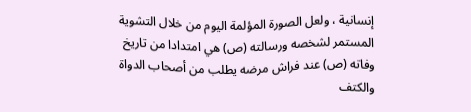إنسانية ، ولعل الصورة المؤلمة اليوم من خلال التشوية المستمر لشخصه ورسالته (ص) هي امتدادا من تاريخ وفاته (ص) عند فراش مرضه يطلب من أصحاب الدواة والكتف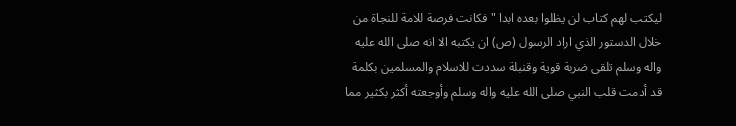ليكتب لهم كتاب لن يظلوا بعده ابدا " فكانت فرصة للامة للنجاة من خلال الدستور الذي اراد الرسول (ص) ان يكتبه الا انه صلى الله عليه واله وسلم تلقى ضربة قوية وقنبلة سددت للاسلام والمسلمين بكلمة قد أدمت قلب النبي صلى الله عليه واله وسلم وأوجعته أكثر بكثير مما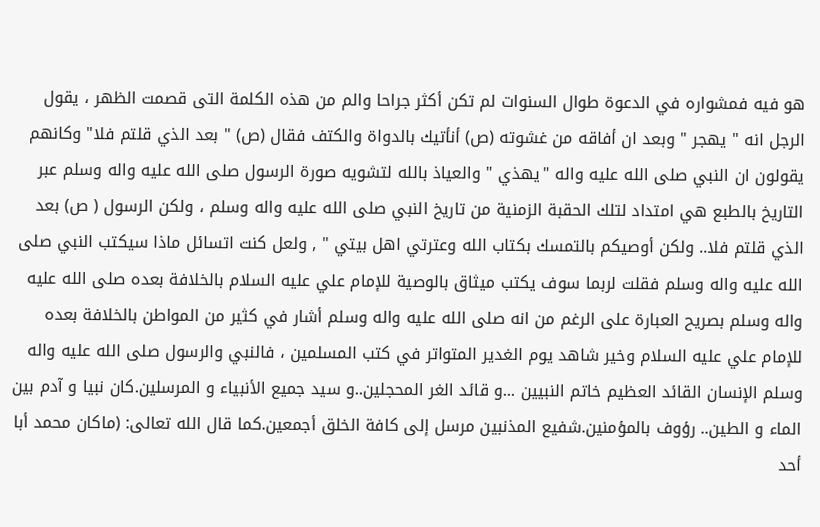هو فيه فمشواره في الدعوة طوال السنوات لم تكن أكثر جراحا والم من هذه الكلمة التى قصمت الظهر ، يقول الرجل انه " يهجر " وبعد ان أفاقه من غشوته (ص) أنأتيك بالدواة والكتف فقال (ص) " بعد الذي قلتم فلا" وكانهم يقولون ان النبي صلى الله عليه واله "يهذي " والعياذ بالله لتشويه صورة الرسول صلى الله عليه واله وسلم عبر التاريخ بالطبع هي امتداد لتلك الحقبة الزمنية من تاريخ النبي صلى الله عليه واله وسلم ، ولكن الرسول ( ص) بعد الذي قلتم فلا.. ولكن أوصيكم بالتمسك بكتاب الله وعترتي اهل بيتي " , ولعل كنت اتسائل ماذا سيكتب النبي صلى الله عليه واله وسلم فقلت لربما سوف يكتب ميثاق بالوصية للإمام علي عليه السلام بالخلافة بعده صلى الله عليه واله وسلم بصريح العبارة على الرغم من انه صلى الله عليه واله وسلم أشار في كثير من المواطن بالخلافة بعده للإمام علي عليه السلام وخير شاهد يوم الغدير المتواتر في كتب المسلمين ، فالنبي والرسول صلى الله عليه واله وسلم الإنسان القائد العظيم خاتم النبيين ...و قائد الغر المحجلين..و سيد جميع الأنبياء و المرسلين.كان نبيا و آدم بين الماء و الطين.. رؤوف بالمؤمنين.شفيع المذنبين مرسل إلى كافة الخلق أجمعين.كما قال الله تعالى: (ماكان محمد أبا أحد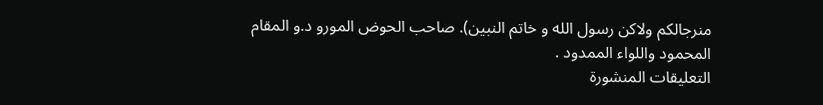منرجالكم ولاكن رسول الله و خاتم النبين). صاحب الحوض المورو د.و المقام المحمود واللواء الممدود .
التعليقات المنشورة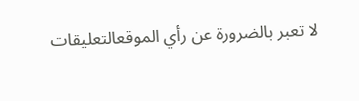لا تعبر بالضرورة عن رأي الموقعالتعليقات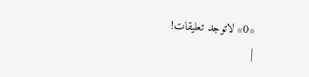«0» لاتوجد تعليقات!
|